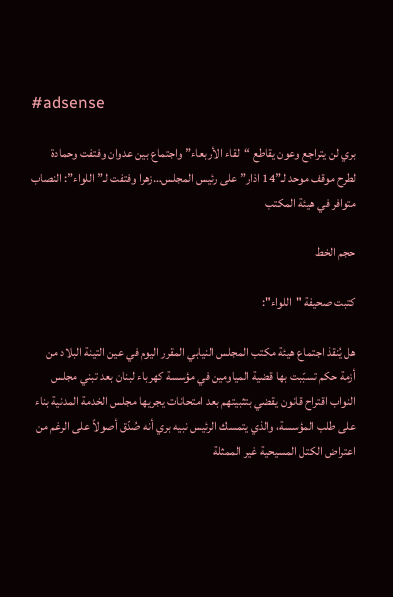#adsense

بري لن يتراجع وعون يقاطع “لقاء الأربعاء” واجتماع بين عدوان وفتفت وحمادة لطرح موقف موحد لـ”14 اذار” على رئيس المجلس…زهرا وفتفت لـ”اللواء”: النصاب متوافر في هيئة المكتب

حجم الخط

كتبت صحيفة "اللواء":

هل يُنقذ اجتماع هيئة مكتب المجلس النيابي المقرر اليوم في عين التينة البلاد من أزمة حكم تسبّبت بها قضية المياومين في مؤسسة كهرباء لبنان بعد تبني مجلس النواب اقتراح قانون يقضي بتثبيتهم بعد امتحانات يجريها مجلس الخدمة المدنية بناء على طلب المؤسسة، والذي يتمسك الرئيس نبيه بري أنه صُدّق أصولاً على الرغم من اعتراض الكتل المسيحية غير الممثلة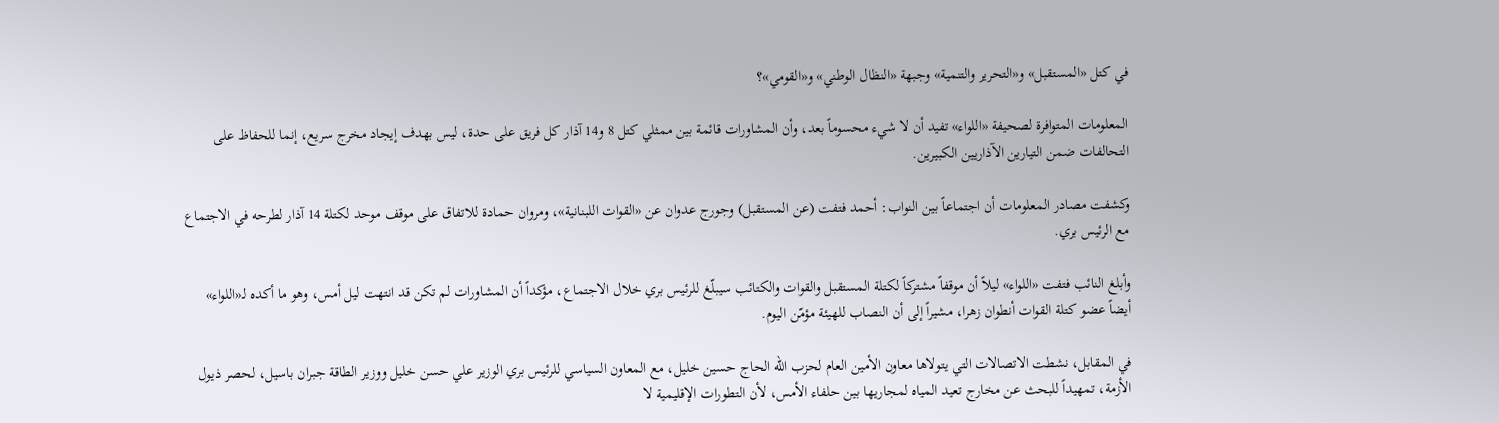في كتل «المستقبل» و«التحرير والتنمية» وجبهة «النظال الوطني» و«القومي»؟

المعلومات المتوافرة لصحيفة «اللواء» تفيد أن لا شيء محسوماً بعد، وأن المشاورات قائمة بين ممثلي كتل 8 و14 آذار كل فريق على حدة، ليس بهدف إيجاد مخرج سريع، إنما للحفاظ على التحالفات ضمن التيارين الآذاريين الكبيرين.

وكشفت مصادر المعلومات أن اجتماعاً بين النواب: أحمد فتفت (عن المستقبل) وجورج عدوان عن «القوات اللبنانية»، ومروان حمادة للاتفاق على موقف موحد لكتلة 14 آذار لطرحه في الاجتماع مع الرئيس بري.

وأبلغ النائب فتفت «اللواء» ليلاً أن موقفاً مشتركاً لكتلة المستقبل والقوات والكتائب سيبلّغ للرئيس بري خلال الاجتماع، مؤكداً أن المشاورات لم تكن قد انتهت ليل أمس، وهو ما أكده لـ«اللواء» أيضاً عضو كتلة القوات أنطوان زهرا، مشيراً إلى أن النصاب للهيئة مؤمّن اليوم.

في المقابل، نشطت الاتصالات التي يتولاها معاون الأمين العام لحزب الله الحاج حسين خليل، مع المعاون السياسي للرئيس بري الوزير علي حسن خليل ووزير الطاقة جبران باسيل، لحصر ذيول الأزمة، تمهيداً للبحث عن مخارج تعيد المياه لمجاريها بين حلفاء الأمس، لأن التطورات الإقليمية لا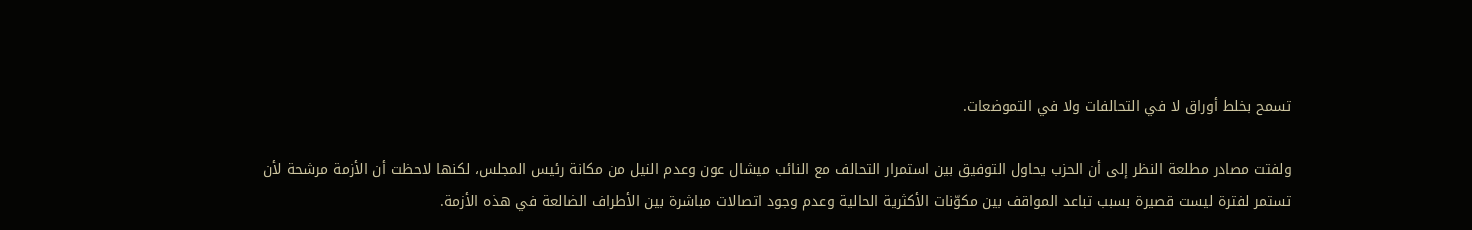تسمح بخلط أوراق لا في التحالفات ولا في التموضعات.

ولفتت مصادر مطلعة النظر إلى أن الحزب يحاول التوفيق بين استمرار التحالف مع النائب ميشال عون وعدم النيل من مكانة رئيس المجلس، لكنها لاحظت أن الأزمة مرشحة لأن تستمر لفترة ليست قصيرة بسبب تباعد المواقف بين مكوّنات الأكثرية الحالية وعدم وجود اتصالات مباشرة بين الأطراف الضالعة في هذه الأزمة.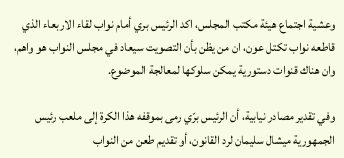وعشية اجتماع هيئة مكتب المجلس، اكد الرئيس بري أمام نواب لقاء الاربعاء الذي قاطعه نواب تكتل عون، ان من يظن بأن التصويت سيعاد في مجلس النواب هو واهم، وان هناك قنوات دستورية يمكن سلوكها لمعالجة الموضوع.

وفي تقدير مصادر نيابية، أن الرئيس برّي رمى بموقفه هذا الكرة إلى ملعب رئيس الجمهورية ميشال سليمان لرد القانون، أو تقديم طعن من النواب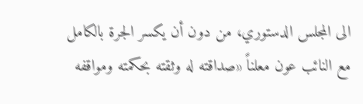الى المجلس الدستوري، من دون أن يكسر الجرة بالكامل مع النائب عون معلناً «صداقته له وثقته بحكمته ومواقفه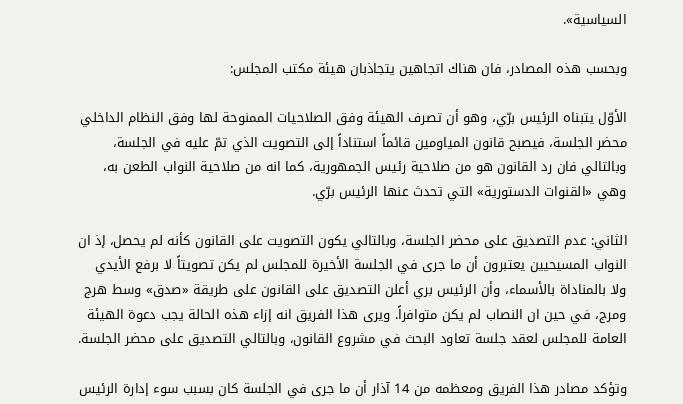السياسية».

وبحسب هذه المصادر، فان هناك اتجاهين يتجاذبان هيئة مكتب المجلس:

الأوّل يتبناه الرئيس برّي، وهو أن تصرف الهيئة وفق الصلاحيات الممنوحة لها وفق النظام الداخلي محضر الجلسة، فيصبح قانون المياومين قائماً استناداً إلى التصويت الذي تمّ عليه في الجلسة، وبالتالي فان رد القانون هو من صلاحية رئيس الجمهورية، كما انه من صلاحية النواب الطعن به، وهي «القنوات الدستورية» التي تحدث عنها الرئيس برّي.

الثاني: عدم التصديق على محضر الجلسة، وبالتالي يكون التصويت على القانون كأنه لم يحصل، إذ ان النواب المسيحيين يعتبرون أن ما جرى في الجلسة الأخيرة للمجلس لم يكن تصويتاً لا برفع الأيدي ولا بالمناداة بالأسماء، وأن الرئيس بري أعلن التصديق على القانون على طريقة «صدق» وسط هرج ومرج، في حين ان النصاب لم يكن متوافراً. ويرى هذا الفريق انه إزاء هذه الحالة يجب دعوة الهيئة العامة للمجلس لعقد جلسة تعاود البحث في مشروع القانون، وبالتالي التصديق على محضر الجلسة.

وتؤكد مصادر هذا الفريق ومعظمه من 14 آذار أن ما جرى في الجلسة كان بسبب سوء إدارة الرئيس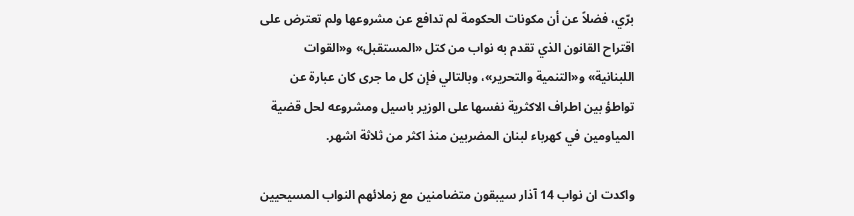برّي، فضلاً عن أن مكونات الحكومة لم تدافع عن مشروعها ولم تعترض على اقتراح القانون الذي تقدم به نواب من كتل «المستقبل» و«القوات اللبنانية» و«التنمية والتحرير»، وبالتالي فإن كل ما جرى كان عبارة عن تواطؤ بين اطراف الاكثرية نفسها على الوزير باسيل ومشروعه لحل قضية المياومين في كهرباء لبنان المضربين منذ اكثر من ثلاثة اشهر.

واكدت ان نواب 14 آذار سيبقون متضامنين مع زملائهم النواب المسيحيين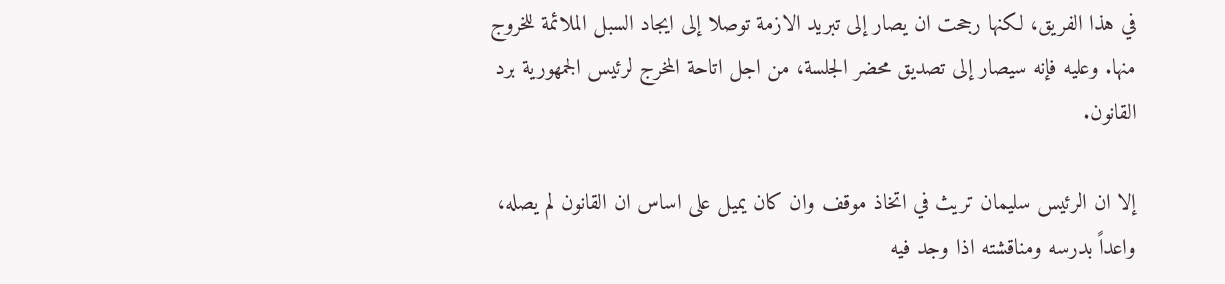في هذا الفريق، لكنها رجحت ان يصار إلى تبريد الازمة توصلا إلى ايجاد السبل الملائمة للخروج منها. وعليه فإنه سيصار إلى تصديق محضر الجلسة، من اجل اتاحة المخرج لرئيس الجمهورية برد القانون.

إلا ان الرئيس سليمان تريث في اتخاذ موقف وان كان يميل على اساس ان القانون لم يصله، واعداً بدرسه ومناقشته اذا وجد فيه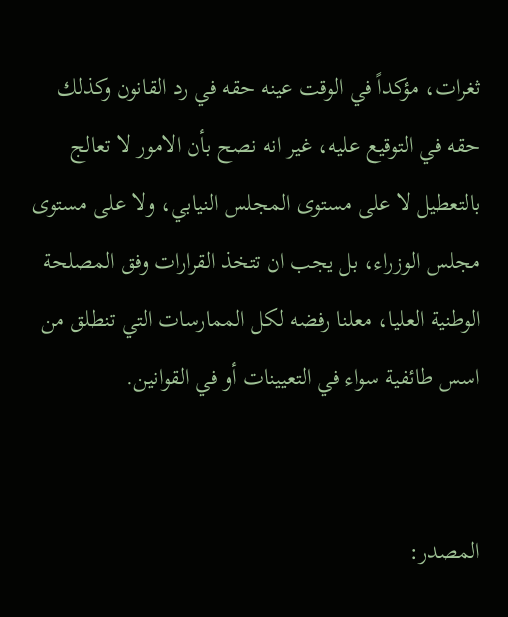ثغرات، مؤكداً في الوقت عينه حقه في رد القانون وكذلك حقه في التوقيع عليه، غير انه نصح بأن الامور لا تعالج بالتعطيل لا على مستوى المجلس النيابي، ولا على مستوى مجلس الوزراء، بل يجب ان تتخذ القرارات وفق المصلحة الوطنية العليا، معلنا رفضه لكل الممارسات التي تنطلق من اسس طائفية سواء في التعيينات أو في القوانين.


المصدر: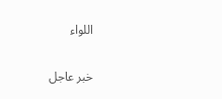اللواء

خبر عاجل